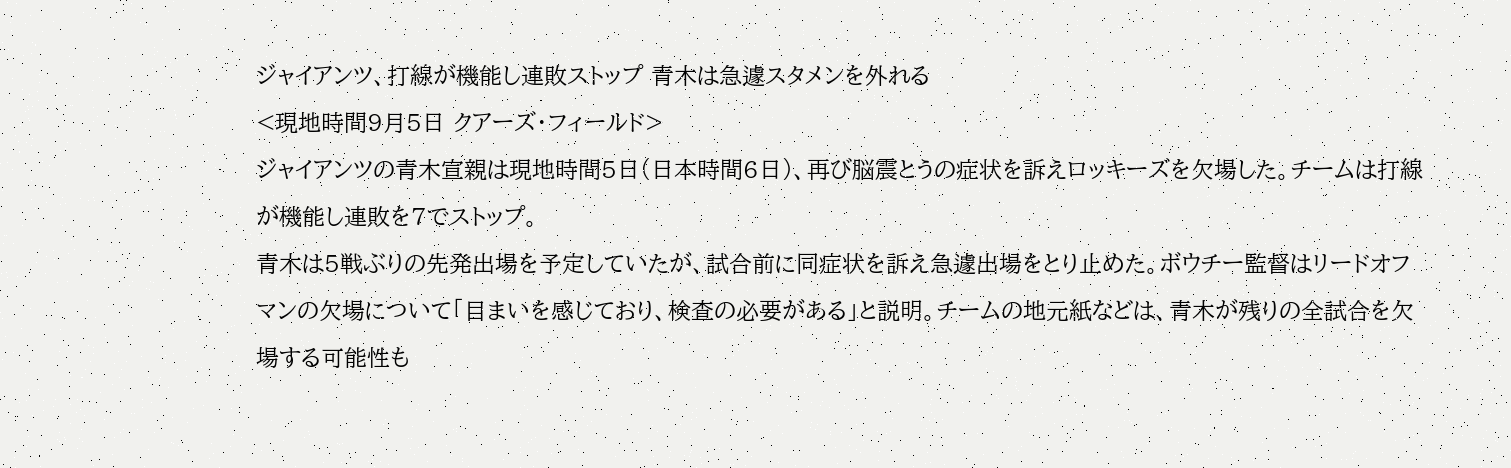ジャイアンツ、打線が機能し連敗ストップ 青木は急遽スタメンを外れる
<現地時間9月5日 クアーズ・フィールド>
ジャイアンツの青木宣親は現地時間5日(日本時間6日)、再び脳震とうの症状を訴えロッキーズを欠場した。チームは打線が機能し連敗を7でストップ。
青木は5戦ぶりの先発出場を予定していたが、試合前に同症状を訴え急遽出場をとり止めた。ボウチー監督はリードオフマンの欠場について「目まいを感じており、検査の必要がある」と説明。チームの地元紙などは、青木が残りの全試合を欠場する可能性も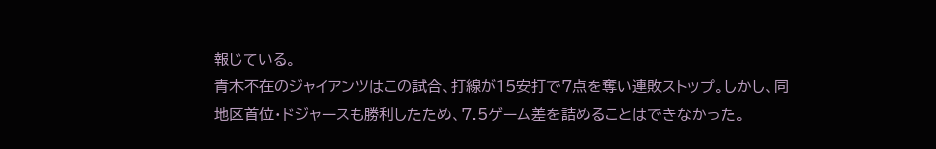報じている。
青木不在のジャイアンツはこの試合、打線が15安打で7点を奪い連敗ストップ。しかし、同地区首位・ドジャースも勝利したため、7.5ゲーム差を詰めることはできなかった。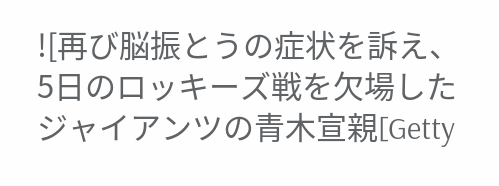![再び脳振とうの症状を訴え、5日のロッキーズ戦を欠場したジャイアンツの青木宣親[Getty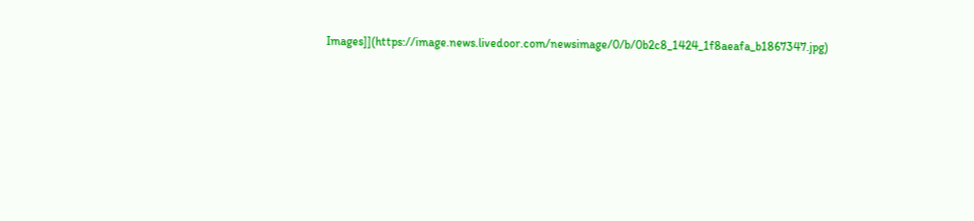Images]](https://image.news.livedoor.com/newsimage/0/b/0b2c8_1424_1f8aeafa_b1867347.jpg)